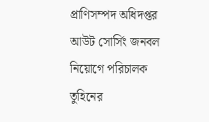প্রাণিসম্পদ অধিদপ্তর
আউট সোর্সিং জনবল নিয়োগে পরিচালক তুহিনের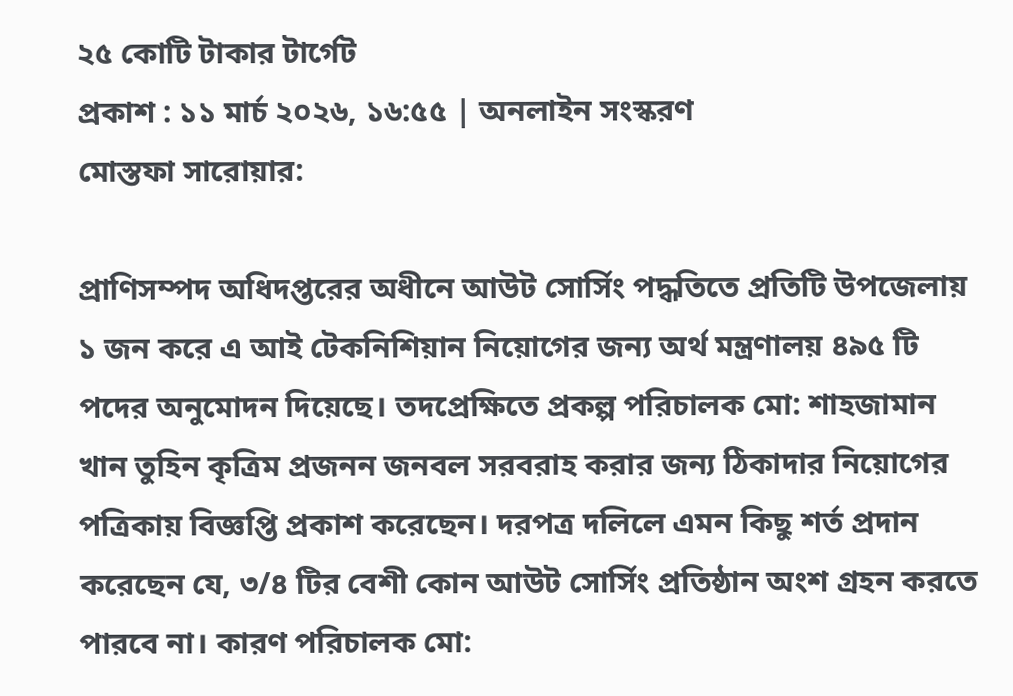২৫ কোটি টাকার টার্গেট
প্রকাশ : ১১ মার্চ ২০২৬, ১৬:৫৫ | অনলাইন সংস্করণ
মোস্তফা সারোয়ার:

প্রাণিসম্পদ অধিদপ্তরের অধীনে আউট সোর্সিং পদ্ধতিতে প্রতিটি উপজেলায় ১ জন করে এ আই টেকনিশিয়ান নিয়োগের জন্য অর্থ মন্ত্রণালয় ৪৯৫ টি পদের অনুমোদন দিয়েছে। তদপ্রেক্ষিতে প্রকল্প পরিচালক মো: শাহজামান খান তুহিন কৃত্রিম প্রজনন জনবল সরবরাহ করার জন্য ঠিকাদার নিয়োগের পত্রিকায় বিজ্ঞপ্তি প্রকাশ করেছেন। দরপত্র দলিলে এমন কিছু শর্ত প্রদান করেছেন যে, ৩/৪ টির বেশী কোন আউট সোর্সিং প্রতিষ্ঠান অংশ গ্রহন করতে পারবে না। কারণ পরিচালক মো: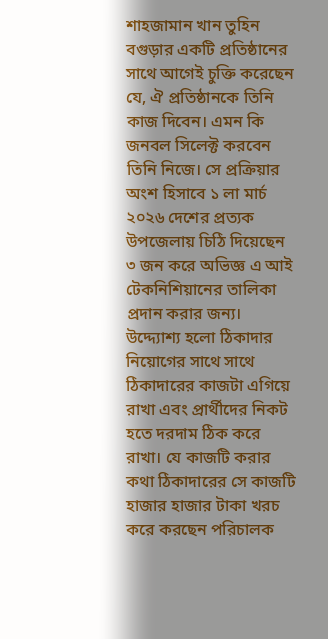শাহজামান খান তুহিন বগুড়ার একটি প্রতিষ্ঠানের সাথে আগেই চুক্তি করেছেন যে, ঐ প্রতিষ্ঠানকে তিনি কাজ দিবেন। এমন কি জনবল সিলেক্ট করবেন তিনি নিজে। সে প্রক্রিয়ার অংশ হিসাবে ১ লা মার্চ ২০২৬ দেশের প্রত্যক উপজেলায় চিঠি দিয়েছেন ৩ জন করে অভিজ্ঞ এ আই টেকনিশিয়ানের তালিকা প্রদান করার জন্য।
উদ্দ্যোশ্য হলো ঠিকাদার নিয়োগের সাথে সাথে ঠিকাদারের কাজটা এগিয়ে রাখা এবং প্রার্থীদের নিকট হতে দরদাম ঠিক করে রাখা। যে কাজটি করার কথা ঠিকাদারের সে কাজটি হাজার হাজার টাকা খরচ করে করছেন পরিচালক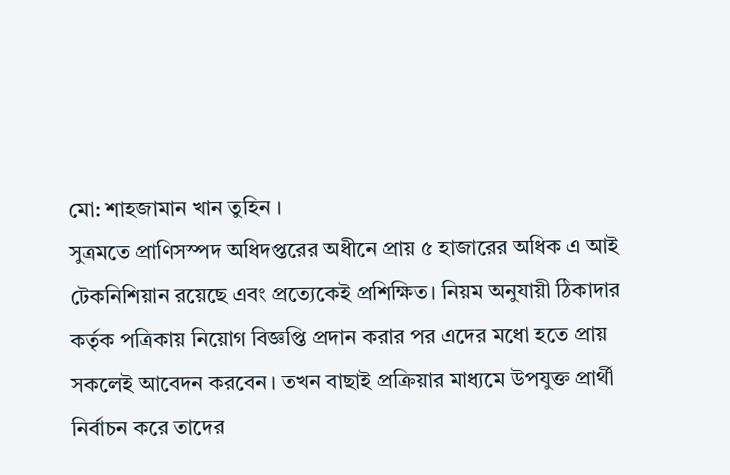মো: শাহজামান খান তুহিন ।
সুত্রমতে প্রাণিসস্পদ অধিদপ্তরের অধীনে প্রায় ৫ হাজারের অধিক এ আই টেকনিশিয়ান রয়েছে এবং প্রত্যেকেই প্রশিক্ষিত। নিয়ম অনুযায়ী ঠিকাদার কর্তৃক পত্রিকায় নিয়োগ বিজ্ঞপ্তি প্রদান করার পর এদের মধো হতে প্রায় সকলেই আবেদন করবেন। তখন বাছাই প্রক্রিয়ার মাধ্যমে উপযুক্ত প্রার্থী নির্বাচন করে তাদের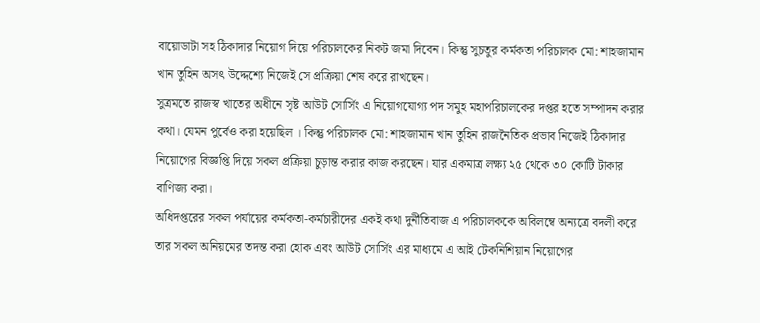বায়োডাটা সহ ঠিকাদার নিয়োগ দিয়ে পরিচালকের নিকট জমা দিবেন। কিন্তু সুচতুর কর্মকতা পরিচালক মো: শাহজামান খান তুহিন অসৎ উদ্দেশ্যে নিজেই সে প্রক্রিয়া শেষ করে রাখছেন।
সুত্রমতে রাজস্ব খাতের অধীনে সৃষ্ট আউট সোর্সিং এ নিয়োগযোগ্য পদ সমুহ মহাপরিচালকের দপ্তর হতে সম্পাদন করার কথা। যেমন পুর্বেও করা হয়েছিল । কিন্তু পরিচালক মো: শাহজামান খান তুহিন রাজনৈতিক প্রভাব নিজেই ঠিকাদার নিয়োগের বিজ্ঞপ্তি দিয়ে সকল প্রক্রিয়া চুড়ান্ত করার কাজ করছেন। যার একমাত্র লক্ষ্য ২৫ থেকে ৩০ কোটি টাকার বাণিজ্য করা।
অধিদপ্তরের সকল পর্যায়ের কর্মকতা-কর্মচারীদের একই কথা দুর্নীতিবাজ এ পরিচালককে অবিলম্বে অন্যত্রে বদলী করে তার সকল অনিয়মের তদন্ত করা হোক এবং আউট সোর্সিং এর মাধ্যমে এ আই টেকনিশিয়ান নিয়োগের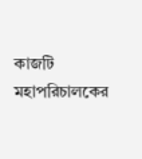কাজটি মহাপরিচালকের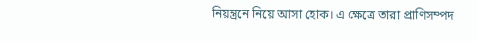নিয়ন্ত্রনে নিয়ে আসা হোক। এ ক্ষেত্রে তারা প্রাণিসম্পদ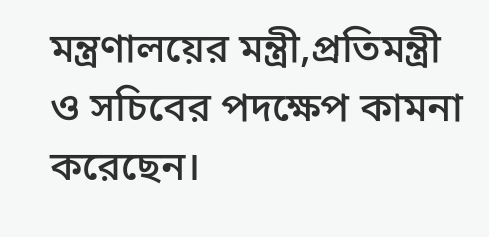মন্ত্রণালয়ের মন্ত্রী,প্রতিমন্ত্রী ও সচিবের পদক্ষেপ কামনা করেছেন।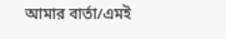আমার বার্তা/এমই